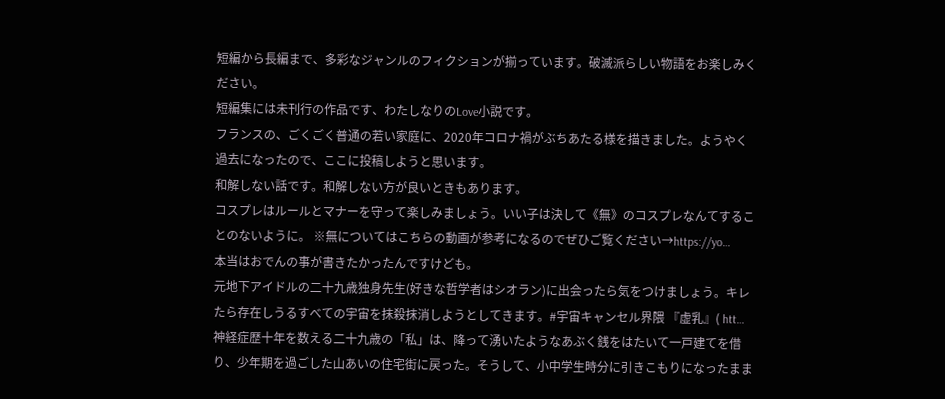短編から長編まで、多彩なジャンルのフィクションが揃っています。破滅派らしい物語をお楽しみください。
短編集には未刊行の作品です、わたしなりのLove小説です。
フランスの、ごくごく普通の若い家庭に、2020年コロナ禍がぶちあたる様を描きました。ようやく過去になったので、ここに投稿しようと思います。
和解しない話です。和解しない方が良いときもあります。
コスプレはルールとマナーを守って楽しみましょう。いい子は決して《無》のコスプレなんてすることのないように。 ※無についてはこちらの動画が参考になるのでぜひご覧ください→https://yo…
本当はおでんの事が書きたかったんですけども。
元地下アイドルの二十九歳独身先生(好きな哲学者はシオラン)に出会ったら気をつけましょう。キレたら存在しうるすべての宇宙を抹殺抹消しようとしてきます。#宇宙キャンセル界隈 『虚乳』( htt…
神経症歴十年を数える二十九歳の「私」は、降って湧いたようなあぶく銭をはたいて一戸建てを借り、少年期を過ごした山あいの住宅街に戻った。そうして、小中学生時分に引きこもりになったまま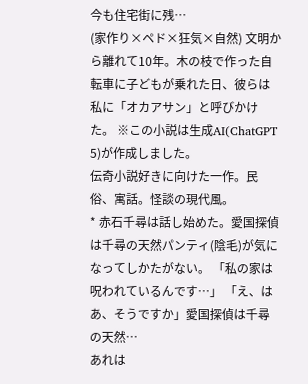今も住宅街に残…
(家作り×ペド×狂気×自然) 文明から離れて10年。木の枝で作った自転車に子どもが乗れた日、彼らは私に「オカアサン」と呼びかけた。 ※この小説は生成AI(ChatGPT 5)が作成しました。
伝奇小説好きに向けた一作。民俗、寓話。怪談の現代風。
* 赤石千尋は話し始めた。愛国探偵は千尋の天然パンティ(陰毛)が気になってしかたがない。 「私の家は呪われているんです…」 「え、はあ、そうですか」愛国探偵は千尋の天然…
あれは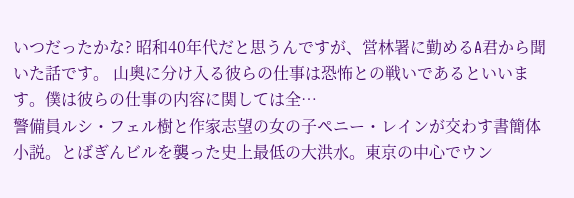いつだったかな? 昭和40年代だと思うんですが、営林署に勤めるA君から聞いた話です。 山奥に分け入る彼らの仕事は恐怖との戦いであるといいます。僕は彼らの仕事の内容に関しては全…
警備員ルシ・フェル樹と作家志望の女の子ペニー・レインが交わす書簡体小説。とばぎんビルを襲った史上最低の大洪水。東京の中心でウン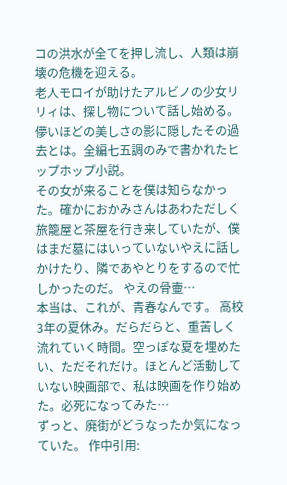コの洪水が全てを押し流し、人類は崩壊の危機を迎える。
老人モロイが助けたアルビノの少女リリィは、探し物について話し始める。儚いほどの美しさの影に隠したその過去とは。全編七五調のみで書かれたヒップホップ小説。
その女が来ることを僕は知らなかった。確かにおかみさんはあわただしく旅籠屋と茶屋を行き来していたが、僕はまだ墓にはいっていないやえに話しかけたり、隣であやとりをするので忙しかったのだ。 やえの骨壷…
本当は、これが、青春なんです。 高校3年の夏休み。だらだらと、重苦しく流れていく時間。空っぽな夏を埋めたい、ただそれだけ。ほとんど活動していない映画部で、私は映画を作り始めた。必死になってみた…
ずっと、廃街がどうなったか気になっていた。 作中引用: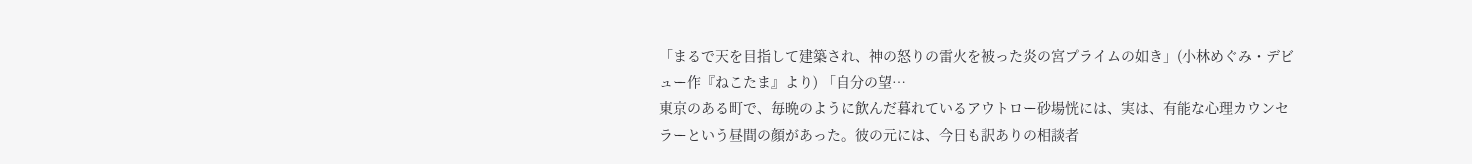「まるで天を目指して建築され、神の怒りの雷火を被った炎の宮プライムの如き」(小林めぐみ・デビュー作『ねこたま』より) 「自分の望…
東京のある町で、毎晩のように飲んだ暮れているアウトロー砂場恍には、実は、有能な心理カウンセラーという昼間の顔があった。彼の元には、今日も訳ありの相談者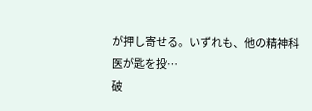が押し寄せる。いずれも、他の精神科医が匙を投…
破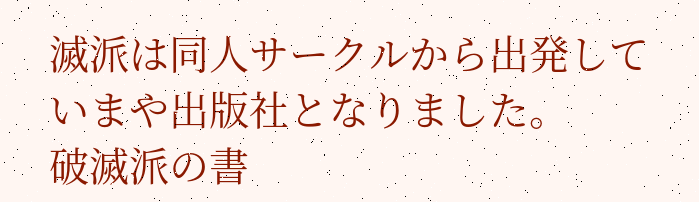滅派は同人サークルから出発していまや出版社となりました。
破滅派の書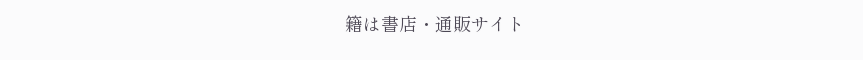籍は書店・通販サイト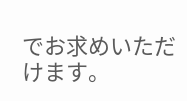でお求めいただけます。